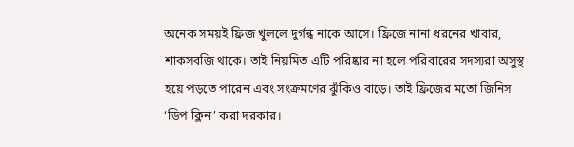অনেক সময়ই ফ্রিজ খুললে দুর্গন্ধ নাকে আসে। ফ্রিজে নানা ধরনের খাবার, শাকসবজি থাকে। তাই নিয়মিত এটি পরিষ্কার না হলে পরিবারের সদস্যরা অসুস্থ হয়ে পড়তে পারেন এবং সংক্রমণের ঝুঁকিও বাড়ে। তাই ফ্রিজের মতো জিনিস ‘ডিপ ক্লিন’ করা দরকার।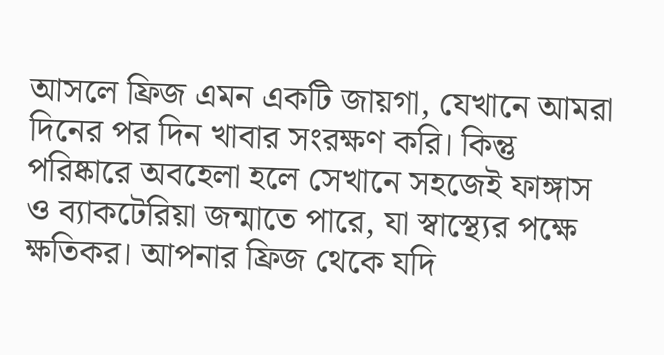আসলে ফ্রিজ এমন একটি জায়গা, যেখানে আমরা দিনের পর দিন খাবার সংরক্ষণ করি। কিন্তু পরিষ্কারে অবহেলা হলে সেখানে সহজেই ফাঙ্গাস ও ব্যাকটেরিয়া জন্মাতে পারে, যা স্বাস্থ্যের পক্ষে ক্ষতিকর। আপনার ফ্রিজ থেকে যদি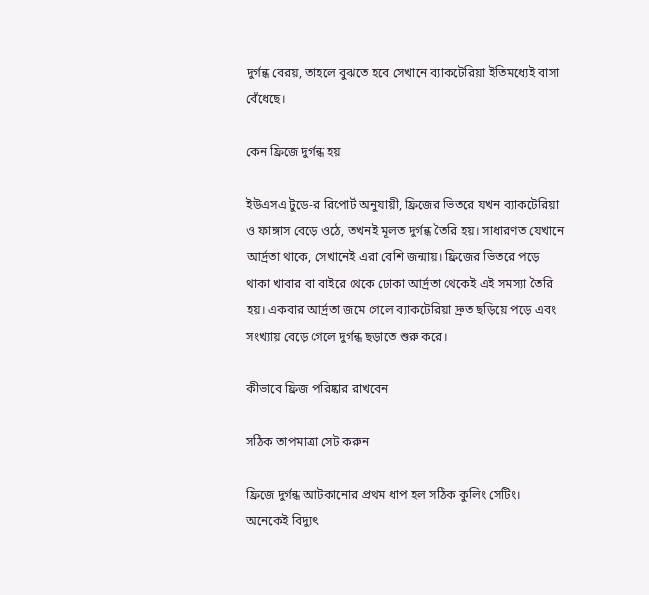দুর্গন্ধ বেরয়, তাহলে বুঝতে হবে সেখানে ব্যাকটেরিয়া ইতিমধ্যেই বাসা বেঁধেছে।

কেন ফ্রিজে দুর্গন্ধ হয়

ইউএসএ টুডে-র রিপোর্ট অনুযায়ী, ফ্রিজের ভিতরে যখন ব্যাকটেরিয়া ও ফাঙ্গাস বেড়ে ওঠে, তখনই মূলত দুর্গন্ধ তৈরি হয়। সাধারণত যেখানে আর্দ্রতা থাকে, সেখানেই এরা বেশি জন্মায়। ফ্রিজের ভিতরে পড়ে থাকা খাবার বা বাইরে থেকে ঢোকা আর্দ্রতা থেকেই এই সমস্যা তৈরি হয়। একবার আর্দ্রতা জমে গেলে ব্যাকটেরিয়া দ্রুত ছড়িয়ে পড়ে এবং সংখ্যায় বেড়ে গেলে দুর্গন্ধ ছড়াতে শুরু করে।

কীভাবে ফ্রিজ পরিষ্কার রাখবেন

সঠিক তাপমাত্রা সেট করুন

ফ্রিজে দুর্গন্ধ আটকানোর প্রথম ধাপ হল সঠিক কুলিং সেটিং। অনেকেই বিদ্যুৎ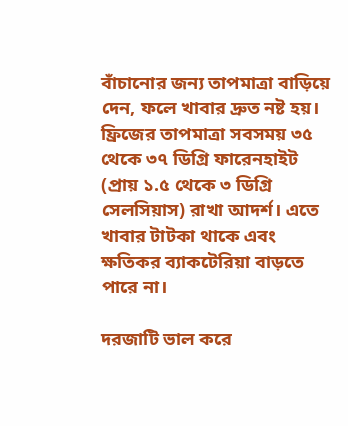বাঁচানোর জন্য তাপমাত্রা বাড়িয়ে দেন, ফলে খাবার দ্রুত নষ্ট হয়। ফ্রিজের তাপমাত্রা সবসময় ৩৫ থেকে ৩৭ ডিগ্রি ফারেনহাইট (প্রায় ১.৫ থেকে ৩ ডিগ্রি সেলসিয়াস) রাখা আদর্শ। এতে খাবার টাটকা থাকে এবং ক্ষতিকর ব্যাকটেরিয়া বাড়তে পারে না।

দরজাটি ভাল করে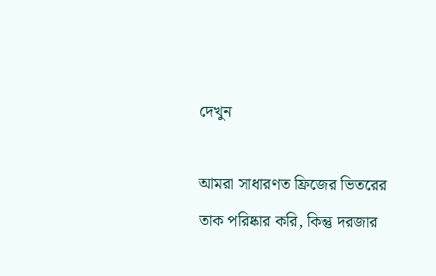দেখুন

আমরা সাধারণত ফ্রিজের ভিতরের তাক পরিষ্কার করি, কিন্তু দরজার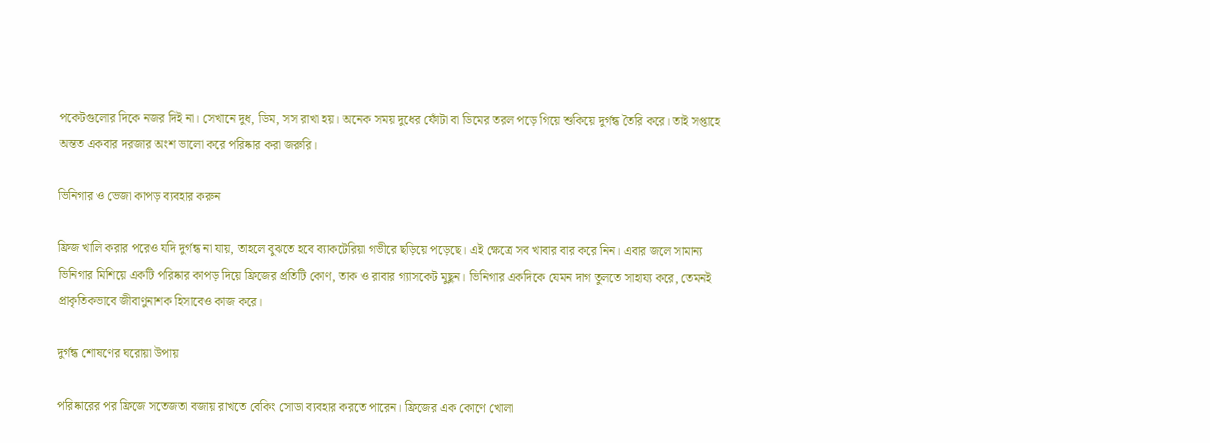পকেটগুলোর দিকে নজর দিই না। সেখানে দুধ, ডিম, সস রাখা হয়। অনেক সময় দুধের ফোঁটা বা ডিমের তরল পড়ে গিয়ে শুকিয়ে দুর্গন্ধ তৈরি করে। তাই সপ্তাহে অন্তত একবার দরজার অংশ ভালো করে পরিষ্কার করা জরুরি।

ভিনিগার ও ভেজা কাপড় ব্যবহার করুন

ফ্রিজ খালি করার পরেও যদি দুর্গন্ধ না যায়, তাহলে বুঝতে হবে ব্যাকটেরিয়া গভীরে ছড়িয়ে পড়েছে। এই ক্ষেত্রে সব খাবার বার করে নিন। এবার জলে সামান্য ভিনিগার মিশিয়ে একটি পরিষ্কার কাপড় দিয়ে ফ্রিজের প্রতিটি কোণ, তাক ও রাবার গ্যাসকেট মুছুন। ভিনিগার একদিকে যেমন দাগ তুলতে সাহায্য করে, তেমনই প্রাকৃতিকভাবে জীবাণুনাশক হিসাবেও কাজ করে।

দুর্গন্ধ শোষণের ঘরোয়া উপায়

পরিষ্কারের পর ফ্রিজে সতেজতা বজায় রাখতে বেকিং সোডা ব্যবহার করতে পারেন। ফ্রিজের এক কোণে খোলা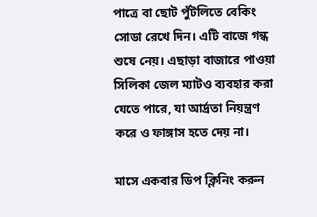পাত্রে বা ছোট পুঁটলিতে বেকিং সোডা রেখে দিন। এটি বাজে গন্ধ শুষে নেয়। এছাড়া বাজারে পাওয়া সিলিকা জেল ম্যাটও ব্যবহার করা যেতে পারে, যা আর্দ্রতা নিয়ন্ত্রণ করে ও ফাঙ্গাস হতে দেয় না।

মাসে একবার ডিপ ক্লিনিং করুন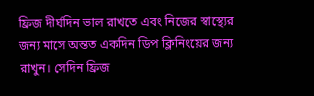ফ্রিজ দীর্ঘদিন ভাল রাখতে এবং নিজের স্বাস্থ্যের জন্য মাসে অন্তত একদিন ডিপ ক্লিনিংয়ের জন্য রাখুন। সেদিন ফ্রিজ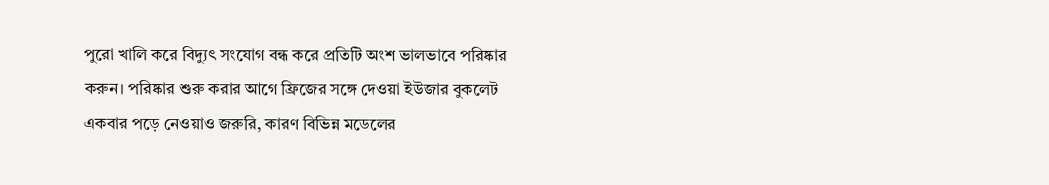পুরো খালি করে বিদ্যুৎ সংযোগ বন্ধ করে প্রতিটি অংশ ভালভাবে পরিষ্কার করুন। পরিষ্কার শুরু করার আগে ফ্রিজের সঙ্গে দেওয়া ইউজার বুকলেট একবার পড়ে নেওয়াও জরুরি, কারণ বিভিন্ন মডেলের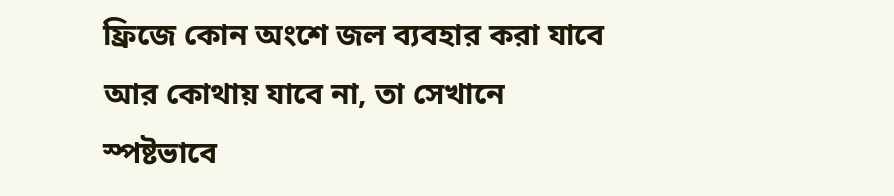ফ্রিজে কোন অংশে জল ব্যবহার করা যাবে আর কোথায় যাবে না, তা সেখানে স্পষ্টভাবে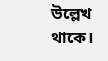উল্লেখ থাকে।